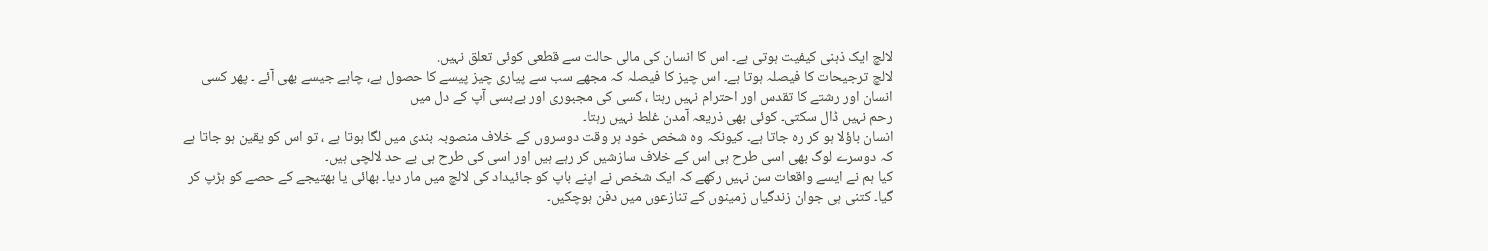لالچ ایک ذہنی کیفیت ہوتی ہے۔ اس کا انسان کی مالی حالت سے قطعی کوئی تعلق نہیں.
لالچ ترجیحات کا فیصلہ ہوتا ہے۔ اس چیز کا فیصلہ کہ مجھے سب سے پیاری چیز پیسے کا حصول ہے، چاہے جیسے بھی آئے ۔ پھر کسی انسان اور رشتے کا تقدس اور احترام نہیں رہتا ، کسی کی مجبوری اور بےبسی آپ کے دل میں
رحم نہیں ڈال سکتی۔ کوئی بھی ذریعہ آمدن غلط نہیں رہتا۔
انسان باؤلا ہو کر رہ جاتا ہے۔ کیونکہ وہ شخص خود ہر وقت دوسروں کے خلاف منصوبہ بندی میں لگا ہوتا ہے ، تو اس کو یقین ہو جاتا ہے کہ دوسرے لوگ بھی اسی طرح ہی اس کے خلاف سازشیں کر رہے ہیں اور اسی کی طرح ہی بے حد لالچی ہیں۔
کیا ہم نے ایسے واقعات سن نہیں رکھے کہ ایک شخص نے اپنے باپ کو جائیداد کی لالچ میں مار دیا۔ بھائی یا بھتیجے کے حصے کو ہڑپ کر گیا۔ کتنی ہی جوان زندگیاں زمینوں کے تنازعوں میں دفن ہوچکیں۔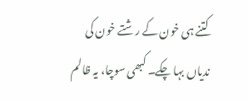کتنے ہی خون کے رشتے خون کی ندیاں بہا چکے۔ کبھی سوچا، یہ ظالم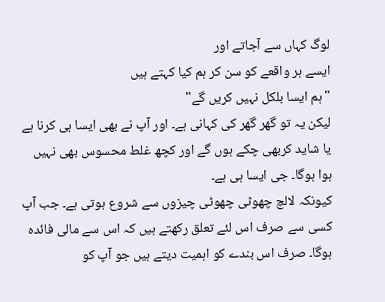لوگ کہاں سے آجاتے اور
ایسے ہر واقعے کو سن کر ہم کیا کہتے ہیں
" ہم ایسا بلکل نہیں کریں گے"
لیکن یہ تو گھر گھر کی کہانی ہے۔ اور آپ نے بھی ایسا ہی کرنا ہے یا شاید کربھی چکے ہوں گے اور کچھ غلط محسوس بھی نہیں ہوا ہوگا۔ جی ایسا ہی ہے۔
کیونکہ لالچ چھوٹی چھوٹی چیزوں سے شروع ہوتی ہے۔ جب آپ کسی سے صرف اس لئے تعلق رکھتے ہیں کہ اس سے مالی فائدہ ہوگا۔ صرف اس بندے کو اہمیت دیتے ہیں جو آپ کو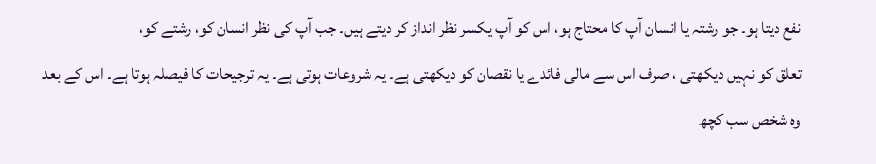نفع دیتا ہو۔ جو رشتہ یا انسان آپ کا محتاج ہو، اس کو آپ یکسر نظر انداز کر دیتے ہیں۔ جب آپ کی نظر انسان کو، رشتے کو،
تعلق کو نہیں دیکھتی ، صرف اس سے مالی فائدے یا نقصان کو دیکھتی ہے۔ یہ شروعات ہوتی ہے۔ یہ ترجیحات کا فیصلہ ہوتا ہے۔ اس کے بعد وہ شخص سب کچھ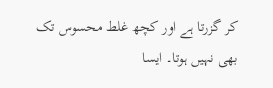کر گزرتا ہے اور کچھ غلط محسوس تک بھی نہیں ہوتا۔ ایسا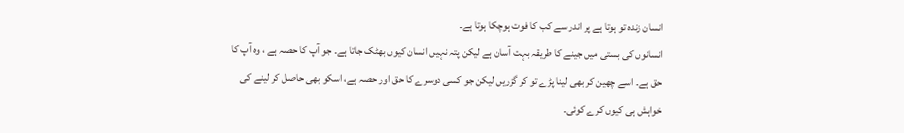انسان زندہ تو ہوتا ہے پر اندر سے کب کا فوت ہوچکا ہوتا ہے۔
انسانوں کی بستی میں جینے کا طریقہ بہت آسان ہے لیکن پتہ نہیں انسان کیوں بھٹک جاتا ہے۔ جو آپ کا حصہ ہے ، وہ آپ کا حق ہے۔ اسے چھین کر بھی لینا پڑے تو کر گزریں لیکن جو کسی دوسرے کا حق اور حصہ ہے، اسکو بھی حاصل کر لینے کی خواہش ہی کیوں کرے کوئی۔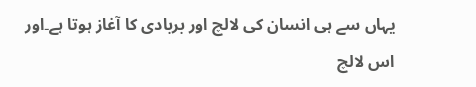یہاں سے ہی انسان کی لالچ اور بربادی کا آغاز ہوتا ہے۔اور اس لالچ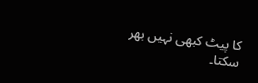کا پیٹ کبھی نہیں بھر سکتا۔